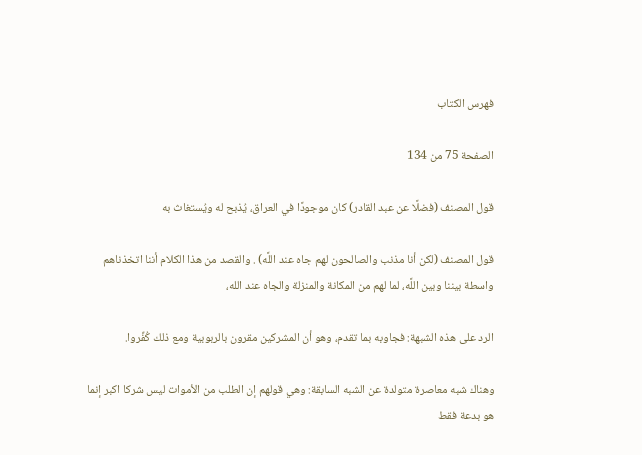فهرس الكتاب

الصفحة 75 من 134

قول المصنف (فضلًا عن عبد القادر) كان موجودًا في العراق، يُذبح له ويُستغاث به

قول المصنف (لكن أنا مذنب والصالحون لهم جاه عند اللَّه) . والقصد من هذا الكلام أننا اتخذناهم واسطة بيننا وبين اللَّه، لما لهم من المكانة والمنزلة والجاه عند الله،

الرد على هذه الشبهة: فجاوبه بما تقدم، وهو أن المشركين مقرون بالربوبية ومع ذلك كُفِّروا.

وهناك شبه معاصرة متولدة عن الشبه السابقة: وهي قولهم إن الطلب من الأموات ليس شركا اكبر إنما هو بدعة فقط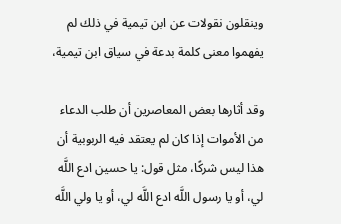وينقلون نقولات عن ابن تيمية في ذلك لم يفهموا معنى كلمة بدعة في سياق ابن تيمية،

وقد أثارها بعض المعاصرين أن طلب الدعاء من الأموات إذا كان لم يعتقد فيه الربوبية أن هذا ليس شركًا، مثل قول: يا حسين ادع اللَّه لي، أو يا رسول اللَّه ادع اللَّه لي، أو يا ولي اللَّه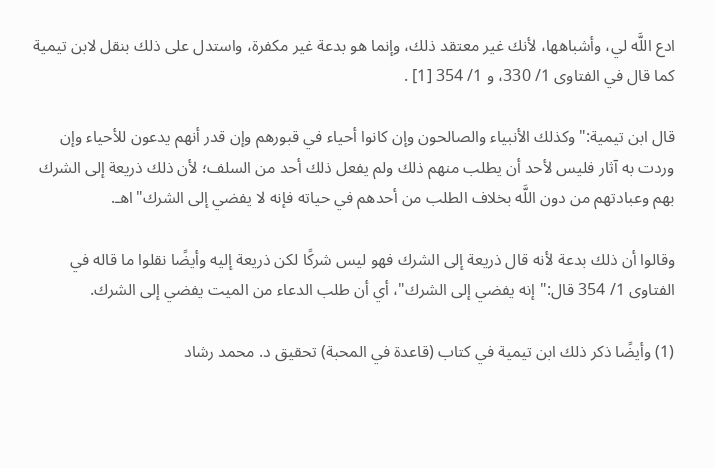ادع اللَّه لي، وأشباهها، لأنك غير معتقد ذلك، وإنما هو بدعة غير مكفرة، واستدل على ذلك بنقل لابن تيمية كما قال في الفتاوى 1/ 330، و 1/ 354 [1] .

قال ابن تيمية:"وكذلك الأنبياء والصالحون وإن كانوا أحياء في قبورهم وإن قدر أنهم يدعون للأحياء وإن وردت به آثار فليس لأحد أن يطلب منهم ذلك ولم يفعل ذلك أحد من السلف؛ لأن ذلك ذريعة إلى الشرك بهم وعبادتهم من دون اللَّه بخلاف الطلب من أحدهم في حياته فإنه لا يفضي إلى الشرك"اهـ.

وقالوا أن ذلك بدعة لأنه قال ذريعة إلى الشرك فهو ليس شركًا لكن ذريعة إليه وأيضًا نقلوا ما قاله في الفتاوى 1/ 354 قال:"إنه يفضي إلى الشرك"، أي أن طلب الدعاء من الميت يفضي إلى الشرك.

(1) وأيضًا ذكر ذلك ابن تيمية في كتاب (قاعدة في المحبة) تحقيق د. محمد رشاد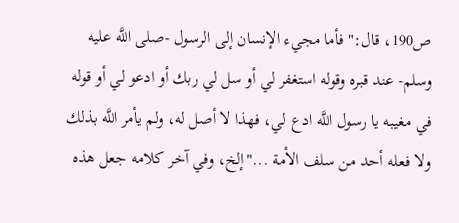ص190، قال:"فأما مجيء الإنسان إلى الرسول -صلى اللَّه عليه وسلم- عند قبره وقوله استغفر لي أو سل لي ربك أو ادعو لي أو قوله في مغيبه يا رسول اللَّه ادع لي، فهذا لا أصل له، ولم يأمر اللَّه بذلك ولا فعله أحد من سلف الأمة ..."إلخ، وفي آخر كلامه جعل هذه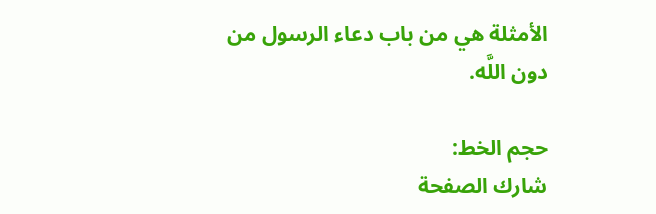الأمثلة هي من باب دعاء الرسول من دون اللَّه.

حجم الخط:
شارك الصفحة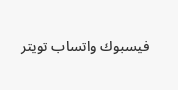فيسبوك واتساب تويتر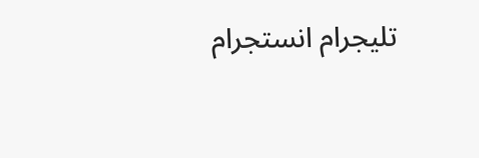تليجرام انستجرام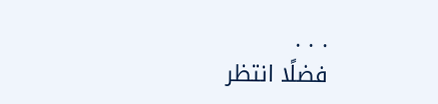. . .
فضلًا انتظر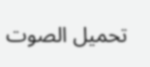تحميل الصوت